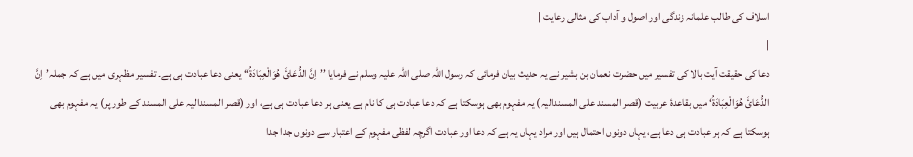اسلاف کی طالب علمانہ زندگی اور اصول و آداب کی مثالی رعایت |
|
دعا کی حقیقت آیت بالا کی تفسیر میں حضرت نعمان بن بشیر نے یہ حدیث بیان فرمائی کہ رسول اللہ صلی اللہ علیہ وسلم نے فرمایا ’’اِنَّ الدُّعَائَ ھُوَالْعِبَادَۃُ‘‘ یعنی دعا عبادت ہی ہے۔ تفسیر مظہری میں ہے کہ جملہ’اِنَّ الدُّعَائَ ھُوَالْعِبَادَۃُ‘ میں بقاعدۂ عربیت (قصر المسند علی المسندالیہ) یہ مفہوم بھی ہوسکتا ہے کہ دعا عبادت ہی کا نام ہے یعنی ہر دعا عبادت ہی ہے، اور (قصر المسندالیہ علی المسند کے طور پر) یہ مفہوم بھی ہوسکتا ہے کہ ہر عبادت ہی دعا ہے، یہاں دونوں احتمال ہیں اور مراد یہاں یہ ہے کہ دعا اور عبادت اگرچہ لفظی مفہوم کے اعتبار سے دونوں جدا جدا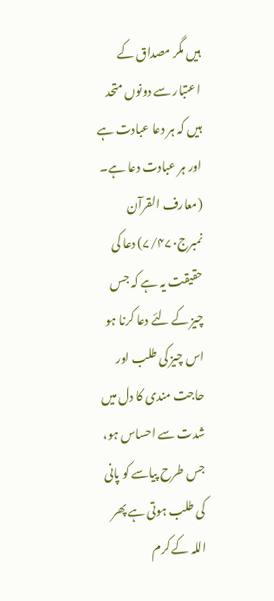ہیں مگر مصداق کے اعتبار سے دونوں متحد ہیں کہ ہر دعا عبادت ہے اور ہر عبادت دعا ہے۔ (معارف القرآن نمبرج۷/۴۷۰) دعا کی حقیقت یہ ہے کہ جس چیز کے لئے دعا کرنا ہو اس چیز کی طلب اور حاجت مندی کا دل میں شدت سے احساس ہو، جس طرح پیاسے کو پانی کی طلب ہوتی ہے پھر اللہ کے کرم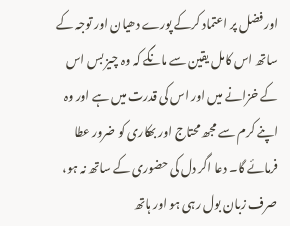اور فضل پر اعتماد کرکے پورے دھیان اور توجہ کے ساتھ اس کامل یقین سے مانگے کہ وہ چیز بس اس کے خزانے میں اور اس کی قدرت میں ہے اور وہ اپنے کرم سے مجھ محتاج اور بھکاری کو ضرور عطا فرمائے گا۔ دعا اگر دل کی حضوری کے ساتھ نہ ہو، صرف زبان بول رہی ہو اور ہاتھ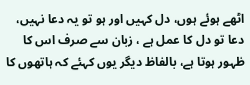اٹھے ہوئے ہوں، دل کہیں اور ہو تو یہ دعا نہیں، دعا تو دل کا عمل ہے ، زبان سے صرف اس کا ظہور ہوتا ہے، بالفاظ دیگر یوں کہئے کہ ہاتھوں کا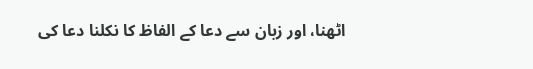اٹھنا، اور زبان سے دعا کے الفاظ کا نکلنا دعا کی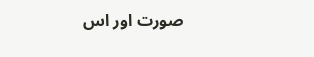صورت اور اس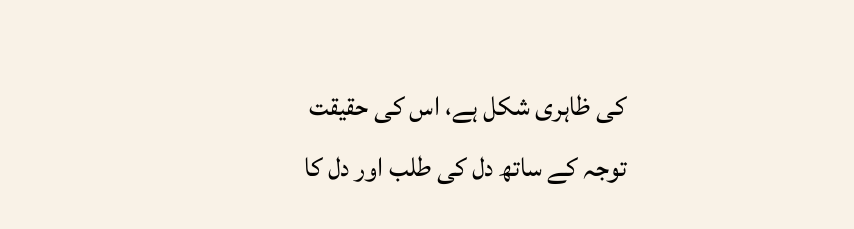کی ظاہری شکل ہے، اس کی حقیقت توجہ کے ساتھ دل کی طلب اور دل کا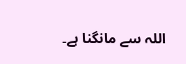اللہ سے مانگنا ہے۔